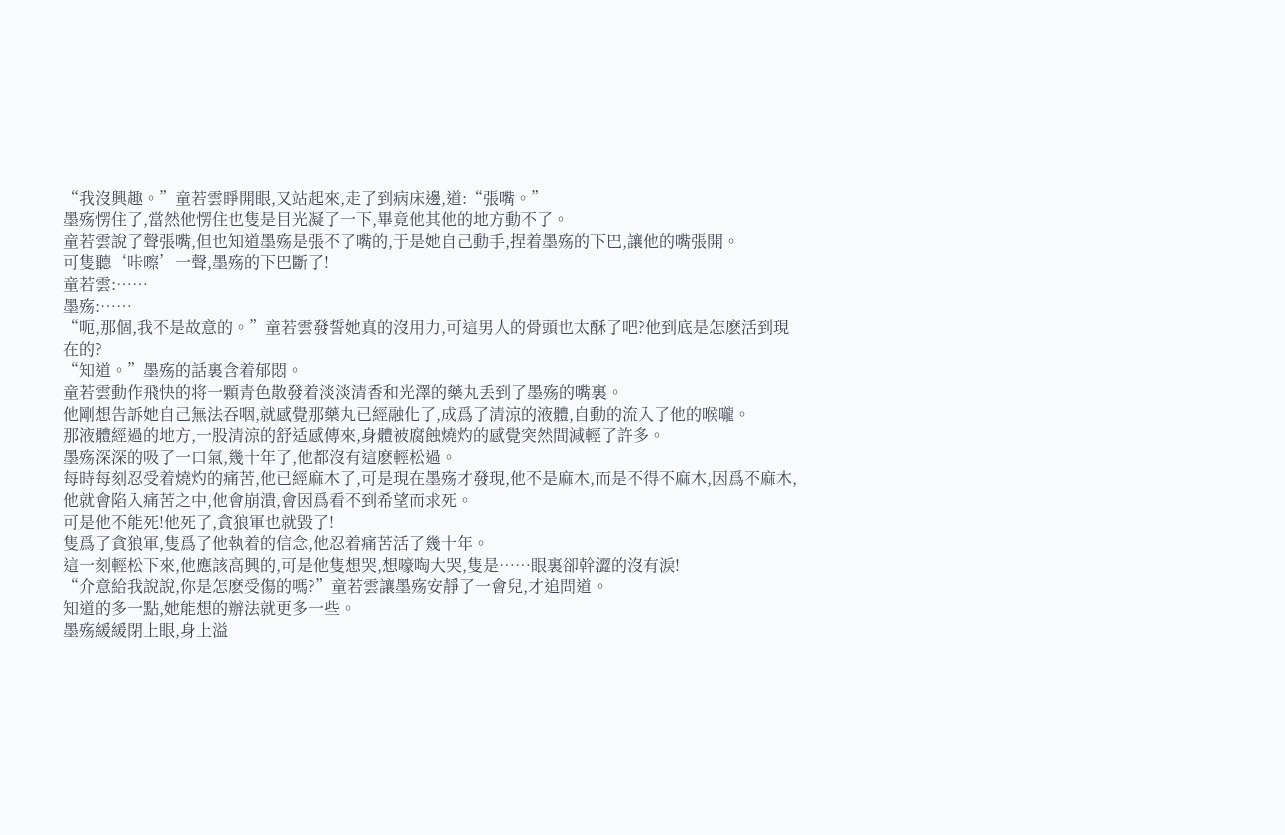“我沒興趣。”童若雲睜開眼,又站起來,走了到病床邊,道:“張嘴。”
墨殇愣住了,當然他愣住也隻是目光凝了一下,畢竟他其他的地方動不了。
童若雲說了聲張嘴,但也知道墨殇是張不了嘴的,于是她自己動手,捏着墨殇的下巴,讓他的嘴張開。
可隻聽‘咔嚓’一聲,墨殇的下巴斷了!
童若雲:……
墨殇:……
“呃,那個,我不是故意的。”童若雲發誓她真的沒用力,可這男人的骨頭也太酥了吧?他到底是怎麽活到現在的?
“知道。”墨殇的話裏含着郁悶。
童若雲動作飛快的将一顆青色散發着淡淡清香和光澤的藥丸丢到了墨殇的嘴裏。
他剛想告訴她自己無法吞咽,就感覺那藥丸已經融化了,成爲了清涼的液體,自動的流入了他的喉嚨。
那液體經過的地方,一股清涼的舒适感傳來,身體被腐蝕燒灼的感覺突然間減輕了許多。
墨殇深深的吸了一口氣,幾十年了,他都沒有這麽輕松過。
每時每刻忍受着燒灼的痛苦,他已經麻木了,可是現在墨殇才發現,他不是麻木,而是不得不麻木,因爲不麻木,他就會陷入痛苦之中,他會崩潰,會因爲看不到希望而求死。
可是他不能死!他死了,貪狼軍也就毀了!
隻爲了貪狼軍,隻爲了他執着的信念,他忍着痛苦活了幾十年。
這一刻輕松下來,他應該高興的,可是他隻想哭,想嚎啕大哭,隻是……眼裏卻幹澀的沒有淚!
“介意給我說說,你是怎麽受傷的嗎?”童若雲讓墨殇安靜了一會兒,才追問道。
知道的多一點,她能想的辦法就更多一些。
墨殇緩緩閉上眼,身上溢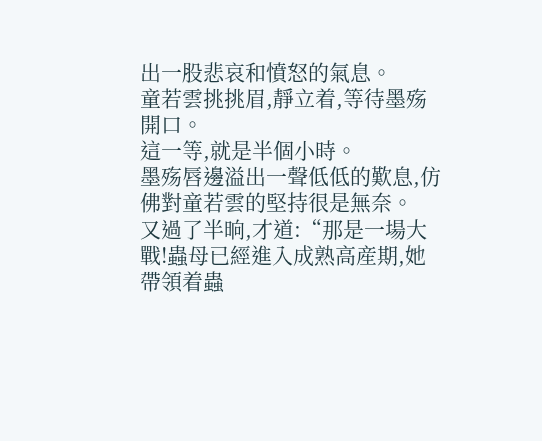出一股悲哀和憤怒的氣息。
童若雲挑挑眉,靜立着,等待墨殇開口。
這一等,就是半個小時。
墨殇唇邊溢出一聲低低的歎息,仿佛對童若雲的堅持很是無奈。
又過了半晌,才道:“那是一場大戰!蟲母已經進入成熟高産期,她帶領着蟲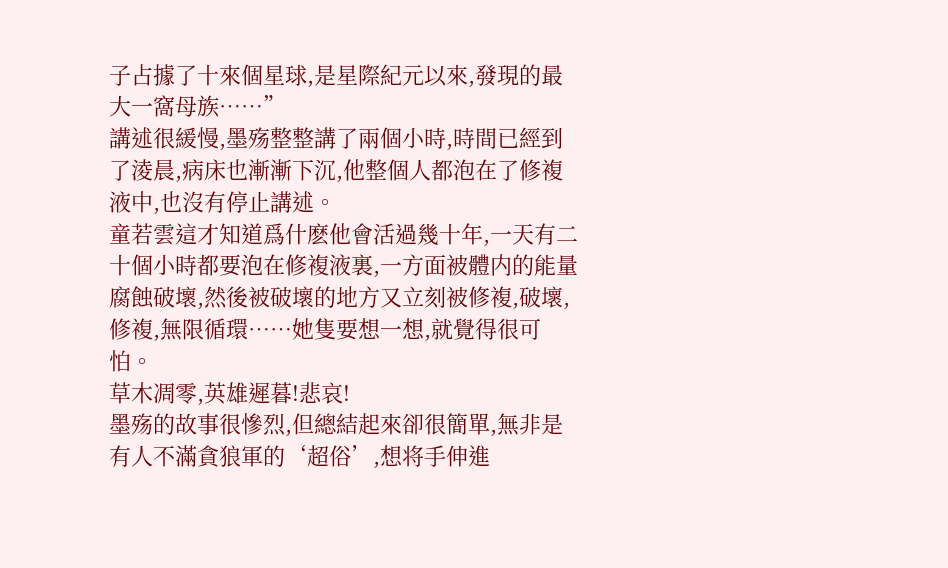子占據了十來個星球,是星際紀元以來,發現的最大一窩母族……”
講述很緩慢,墨殇整整講了兩個小時,時間已經到了淩晨,病床也漸漸下沉,他整個人都泡在了修複液中,也沒有停止講述。
童若雲這才知道爲什麽他會活過幾十年,一天有二十個小時都要泡在修複液裏,一方面被體内的能量腐蝕破壞,然後被破壞的地方又立刻被修複,破壞,修複,無限循環……她隻要想一想,就覺得很可怕。
草木凋零,英雄遲暮!悲哀!
墨殇的故事很慘烈,但總結起來卻很簡單,無非是有人不滿貪狼軍的‘超俗’,想将手伸進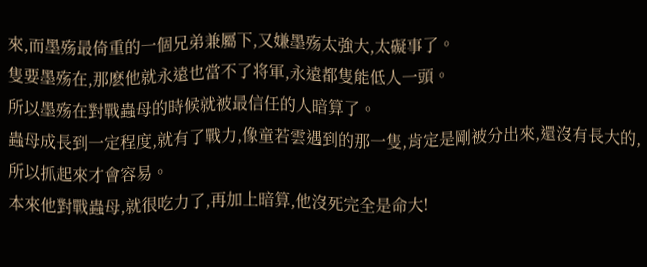來,而墨殇最倚重的一個兄弟兼屬下,又嫌墨殇太強大,太礙事了。
隻要墨殇在,那麽他就永遠也當不了将軍,永遠都隻能低人一頭。
所以墨殇在對戰蟲母的時候就被最信任的人暗算了。
蟲母成長到一定程度,就有了戰力,像童若雲遇到的那一隻,肯定是剛被分出來,還沒有長大的,所以抓起來才會容易。
本來他對戰蟲母,就很吃力了,再加上暗算,他沒死完全是命大!